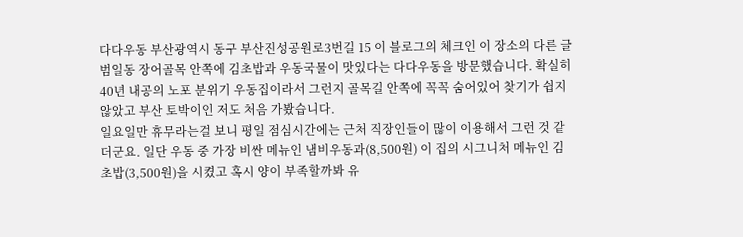다다우동 부산광역시 동구 부산진성공원로3번길 15 이 블로그의 체크인 이 장소의 다른 글 범일동 장어골목 안쪽에 김초밥과 우동국물이 맛있다는 다다우동을 방문했습니다. 확실히 40년 내공의 노포 분위기 우동집이라서 그런지 골목길 안쪽에 꼭꼭 숨어있어 찾기가 쉽지 않았고 부산 토박이인 저도 처음 가봤습니다.
일요일만 휴무라는걸 보니 평일 점심시간에는 근처 직장인들이 많이 이용해서 그런 것 같더군요. 일단 우동 중 가장 비싼 메뉴인 냄비우동과(8,500원) 이 집의 시그니처 메뉴인 김초밥(3,500원)을 시켰고 혹시 양이 부족할까봐 유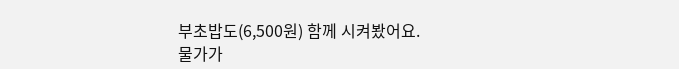부초밥도(6,500원) 함께 시켜봤어요.
물가가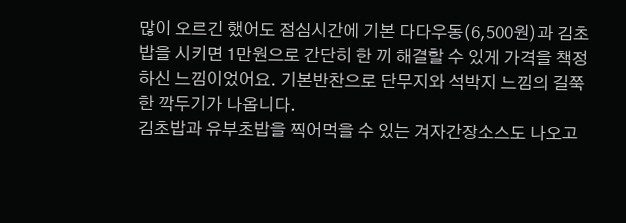많이 오르긴 했어도 점심시간에 기본 다다우동(6,500원)과 김초밥을 시키면 1만원으로 간단히 한 끼 해결할 수 있게 가격을 책정하신 느낌이었어요. 기본반찬으로 단무지와 석박지 느낌의 길쭉한 깍두기가 나옵니다.
김초밥과 유부초밥을 찍어먹을 수 있는 겨자간장소스도 나오고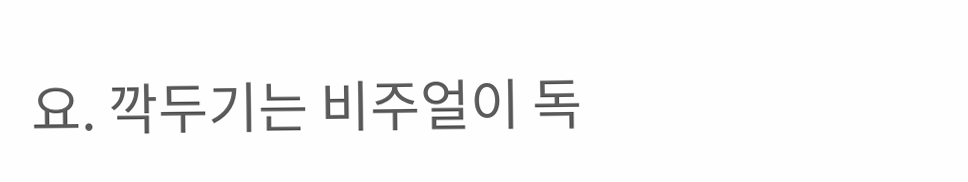요. 깍두기는 비주얼이 독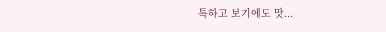특하고 보기에도 맛...